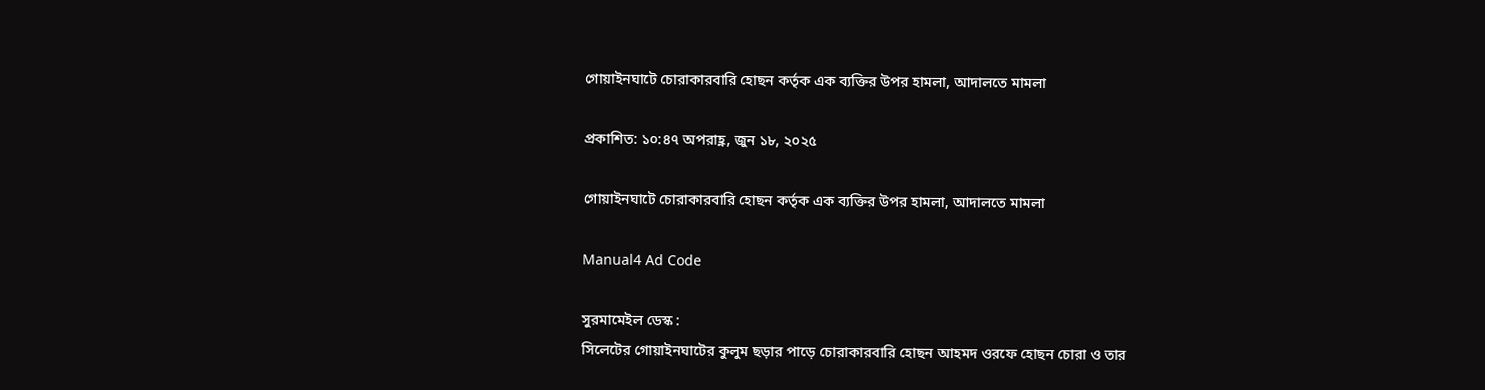গোয়াইনঘাটে চোরাকারবারি হোছন কর্তৃক এক ব্যক্তির উপর হামলা, আদালতে মামলা

প্রকাশিত: ১০:৪৭ অপরাহ্ণ, জুন ১৮, ২০২৫

গোয়াইনঘাটে চোরাকারবারি হোছন কর্তৃক এক ব্যক্তির উপর হামলা, আদালতে মামলা

Manual4 Ad Code

সুরমামেইল ডেস্ক :
সিলেটের গোয়াইনঘাটের কুলুম ছড়ার পাড়ে চোরাকারবারি হোছন আহমদ ওরফে হোছন চোরা ও তার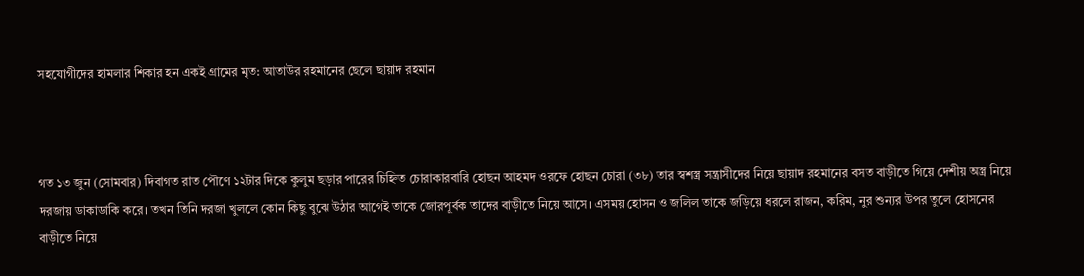সহযোগীদের হামলার শিকার হন একই গ্রামের মৃত: আতাউর রহমানের ছেলে ছায়াদ রহমান



গত ১৩ জুন (সোমবার) দিবাগত রাত পৌণে ১২টার দিকে কুলুম ছড়ার পারের চিহ্নিত চোরাকারবারি হোছন আহমদ ওরফে হোছন চোরা (৩৮) তার স্বশস্ত্র সন্ত্রাসীদের নিয়ে ছায়াদ রহমানের বসত বাড়ীতে গিয়ে দেশীয় অস্ত্র নিয়ে দরজায় ডাকাডাকি করে। তখন তিনি দরজা খুললে কোন কিছু বুঝে উঠার আগেই তাকে জোরপূর্বক তাদের বাড়ীতে নিয়ে আসে। এসময় হোসন ও জলিল তাকে জড়িয়ে ধরলে রাজন, করিম, নুর শুন্যর উপর তুলে হোসনের বাড়ীতে নিয়ে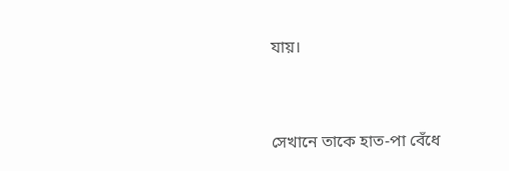যায়।



সেখানে তাকে হাত-পা বেঁধে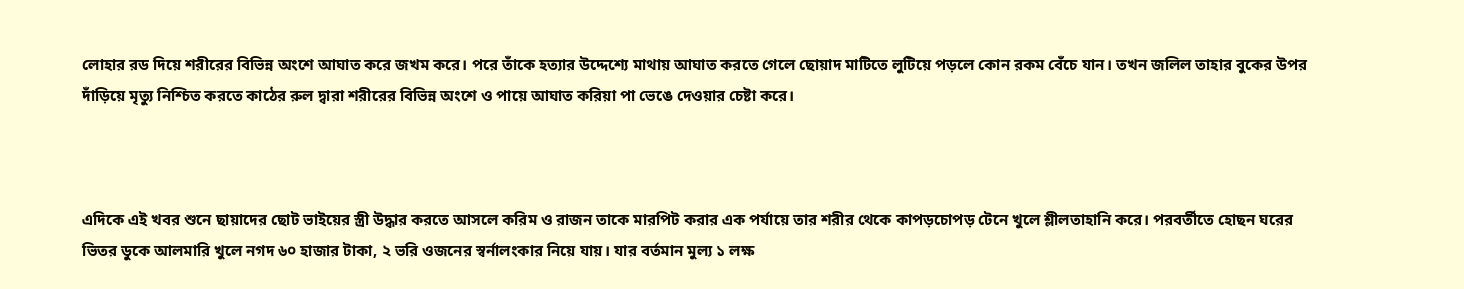লোহার রড দিয়ে শরীরের বিভিন্ন অংশে আঘাত করে জখম করে। পরে তাঁকে হত্যার উদ্দেশ্যে মাথায় আঘাত করতে গেলে ছোয়াদ মাটিতে লুটিয়ে পড়লে কোন রকম বেঁচে যান। তখন জলিল তাহার বুকের উপর দাঁড়িয়ে মৃত্যু নিশ্চিত করতে কাঠের রুল দ্বারা শরীরের বিভিন্ন অংশে ও পায়ে আঘাত করিয়া পা ভেঙে দেওয়ার চেষ্টা করে।



এদিকে এই খবর শুনে ছায়াদের ছোট ভাইয়ের স্ত্রী উদ্ধার করতে আসলে করিম ও রাজন তাকে মারপিট করার এক পর্যায়ে তার শরীর থেকে কাপড়চোপড় টেনে খুলে শ্লীলতাহানি করে। পরবর্তীতে হোছন ঘরের ভিতর ডুকে আলমারি খুলে নগদ ৬০ হাজার টাকা, ২ ভরি ওজনের স্বর্নালংকার নিয়ে যায়। যার বর্তমান মুল্য ১ লক্ষ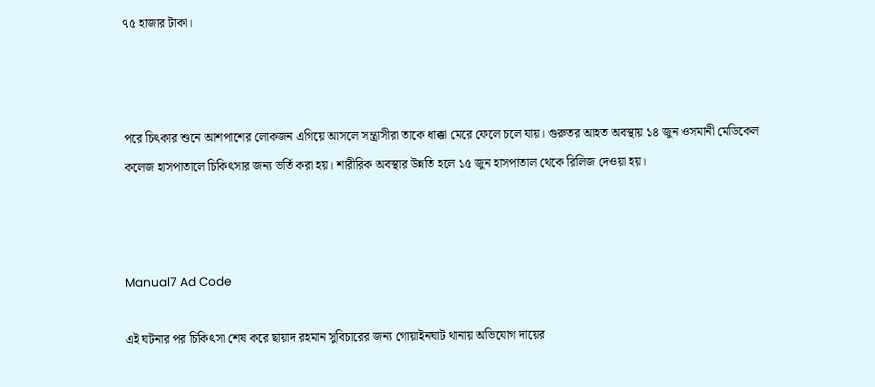৭৫ হাজার টাকা।



পরে চিৎকার শুনে আশপাশের লোকজন এগিয়ে আসলে সন্ত্রাসীরা তাকে ধাক্কা মেরে ফেলে চলে যায়। গুরুতর আহত অবস্থায় ১৪ জুন ওসমানী মেডিকেল কলেজ হাসপাতালে চিকিৎসার জন্য ভর্তি করা হয়। শারীরিক অবস্থার উন্নতি হলে ১৫ জুন হাসপাতাল থেকে রিলিজ দেওয়া হয়।



Manual7 Ad Code

এই ঘটনার পর চিকিৎসা শেষ করে ছায়াদ রহমান সুবিচারের জন্য গোয়াইনঘাট থানায় অভিযোগ দায়ের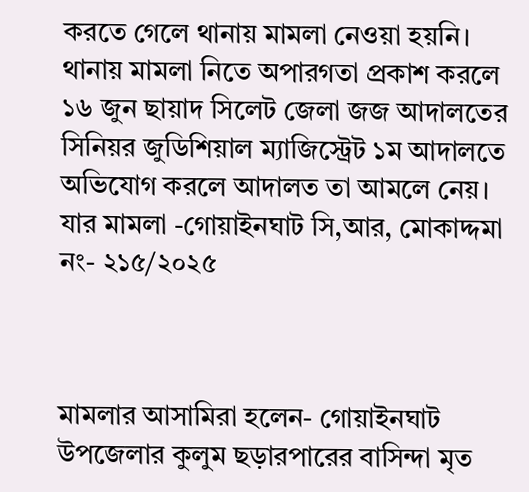করতে গেলে থানায় মামলা নেওয়া হয়নি। থানায় মামলা নিতে অপারগতা প্রকাশ করলে ১৬ জুন ছায়াদ সিলেট জেলা জজ আদালতের সিনিয়র জুডিশিয়াল ম্যাজিস্ট্রেট ১ম আদালতে অভিযোগ করলে আদালত তা আমলে নেয়। যার মামলা -গোয়াইনঘাট সি,আর, মোকাদ্দমা নং- ২১৫/২০২৫



মামলার আসামিরা হলেন- গোয়াইনঘাট উপজেলার কুলুম ছড়ারপারের বাসিন্দা মৃত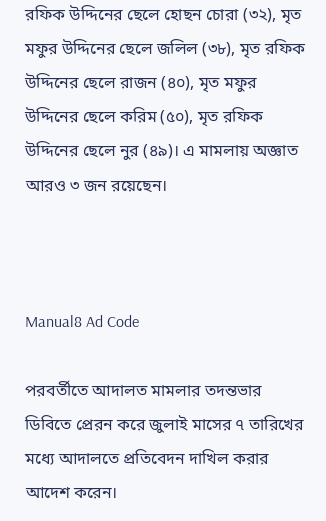রফিক উদ্দিনের ছেলে হোছন চোরা (৩২), মৃত মফুর উদ্দিনের ছেলে জলিল (৩৮), মৃত রফিক উদ্দিনের ছেলে রাজন (৪০), মৃত মফুর উদ্দিনের ছেলে করিম (৫০), মৃত রফিক উদ্দিনের ছেলে নুর (৪৯)। এ মামলায় অজ্ঞাত আরও ৩ জন রয়েছেন।



Manual8 Ad Code

পরবর্তীতে আদালত মামলার তদন্তভার ডিবিতে প্রেরন করে জুলাই মাসের ৭ তারিখের মধ্যে আদালতে প্রতিবেদন দাখিল করার আদেশ করেন।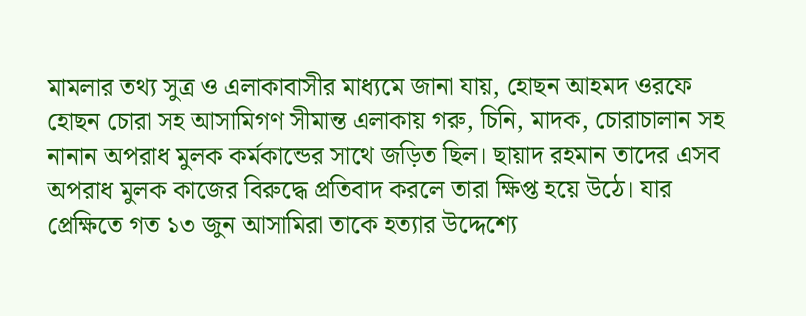মামলার তথ্য সুত্র ও এলাকাবাসীর মাধ্যমে জানা যায়, হোছন আহমদ ওরফে হোছন চোরা সহ আসামিগণ সীমান্ত এলাকায় গরু, চিনি, মাদক, চোরাচালান সহ নানান অপরাধ মুলক কর্মকান্ডের সাথে জড়িত ছিল। ছায়াদ রহমান তাদের এসব অপরাধ মুলক কাজের বিরুদ্ধে প্রতিবাদ করলে তারা ক্ষিপ্ত হয়ে উঠে। যার প্রেক্ষিতে গত ১৩ জুন আসামিরা তাকে হত্যার উদ্দেশ্যে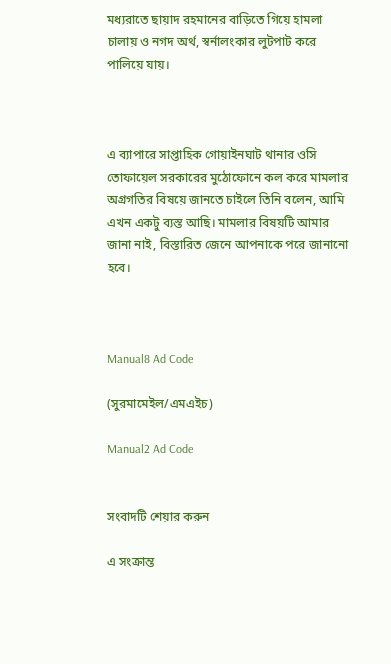মধ্যরাতে ছায়াদ রহমানের বাড়িতে গিয়ে হামলা চালায় ও নগদ অর্থ, স্বর্নালংকার লুটপাট করে পালিয়ে যায়।



এ ব্যাপারে সাপ্তাহিক গোয়াইনঘাট থানার ওসি তোফায়েল সরকারের মুঠোফোনে কল করে মামলার অগ্রগতির বিষয়ে জানতে চাইলে তিনি বলেন, আমি এখন একটু ব্যস্ত আছি। মামলার বিষয়টি আমার জানা নাই, বিস্তারিত জেনে আপনাকে পরে জানানো হবে।



Manual8 Ad Code

(সুরমামেইল/এমএইচ)

Manual2 Ad Code


সংবাদটি শেয়ার করুন

এ সংক্রান্ত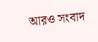আরও সংবাদ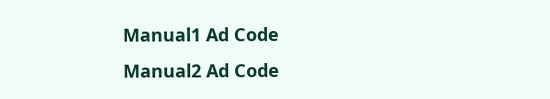Manual1 Ad Code
Manual2 Ad Code